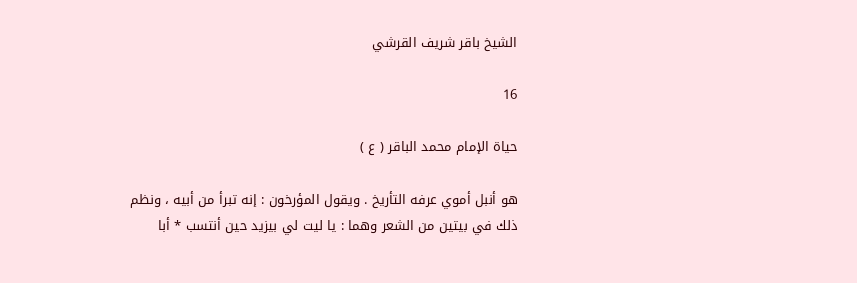الشيخ باقر شريف القرشي

16

حياة الإمام محمد الباقر ( ع )

هو أنبل أموي عرفه التأريخ . ويقول المؤرخون : إنه تبرأ من أبيه ، ونظم ذلك في بيتين من الشعر وهما : يا ليت لي بيزيد حين أنتسب * أبا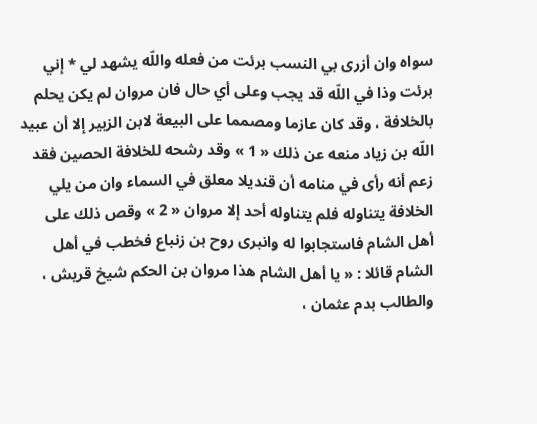سواه وان أزرى بي النسب برئت من فعله واللّه يشهد لي * إني برئت وذا في اللّه قد يجب وعلى أي حال فان مروان لم يكن يحلم بالخلافة ، وقد كان عازما ومصمما على البيعة لابن الزبير إلا أن عبيد اللّه بن زياد منعه عن ذلك « 1 » وقد رشحه للخلافة الحصين فقد زعم أنه رأى في منامه أن قنديلا معلق في السماء وان من يلي الخلافة يتناوله فلم يتناوله أحد إلا مروان « 2 » وقص ذلك على أهل الشام فاستجابوا له وانبرى روح بن زنباع فخطب في أهل الشام قائلا : « يا أهل الشام هذا مروان بن الحكم شيخ قريش ، والطالب بدم عثمان ،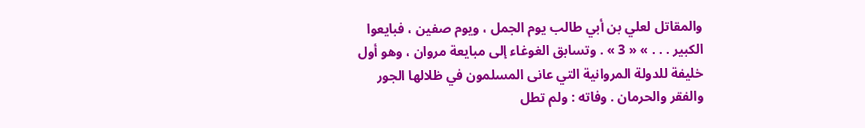والمقاتل لعلي بن أبي طالب يوم الجمل ، ويوم صفين ، فبايعوا الكبير . . . » « 3 » . وتسابق الغوغاء إلى مبايعة مروان ، وهو أول خليفة للدولة المروانية التي عانى المسلمون في ظلالها الجور والفقر والحرمان . وفاته : ولم تطل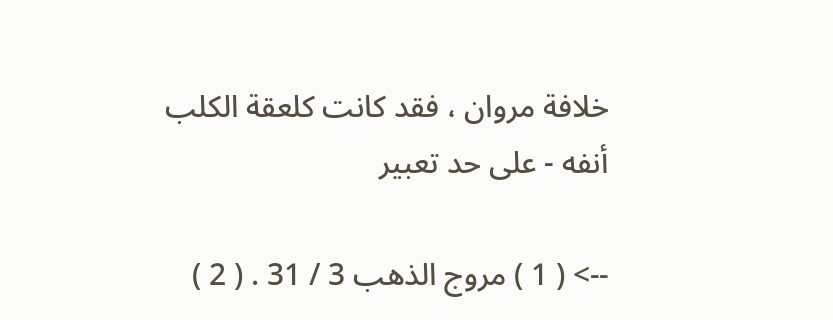خلافة مروان ، فقد كانت كلعقة الكلب أنفه - على حد تعبير

--> ( 1 ) مروج الذهب 3 / 31 . ( 2 )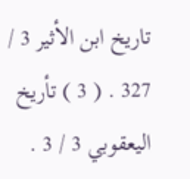تاريخ ابن الأثير 3 / 327 . ( 3 ) تأريخ اليعقوبي 3 / 3 .